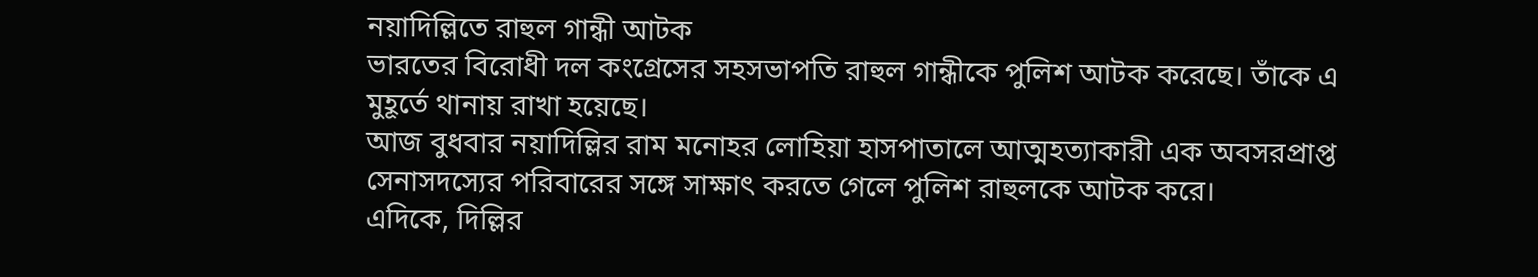নয়াদিল্লিতে রাহুল গান্ধী আটক
ভারতের বিরোধী দল কংগ্রেসের সহসভাপতি রাহুল গান্ধীকে পুলিশ আটক করেছে। তাঁকে এ মুহূর্তে থানায় রাখা হয়েছে।
আজ বুধবার নয়াদিল্লির রাম মনোহর লোহিয়া হাসপাতালে আত্মহত্যাকারী এক অবসরপ্রাপ্ত সেনাসদস্যের পরিবারের সঙ্গে সাক্ষাৎ করতে গেলে পুলিশ রাহুলকে আটক করে।
এদিকে, দিল্লির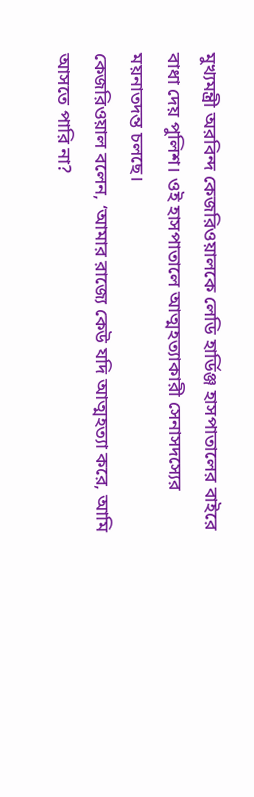মুখ্যমন্ত্রী অরবিন্দ কেজরিওয়ালকে লেডি হার্ডিঞ্জ হাসপাতালের বাইরে বাধা দেয় পুলিশ। ওই হাসপাতালে আত্মহত্যাকারী সেনাসদস্যের ময়নাতদন্ত চলছে।
কেজরিওয়াল বলেন, ‘আমার রাজ্যে কেউ যদি আত্মহত্যা করে, আমি আসতে পারি না?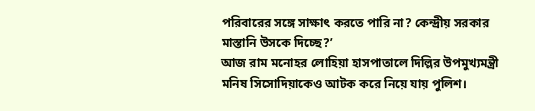পরিবারের সঙ্গে সাক্ষাৎ করতে পারি না? কেন্দ্রীয় সরকার মাস্তানি উসকে দিচ্ছে?’
আজ রাম মনোহর লোহিয়া হাসপাতালে দিল্লির উপমুখ্যমন্ত্রী মনিষ সিসোদিয়াকেও আটক করে নিয়ে যায় পুলিশ।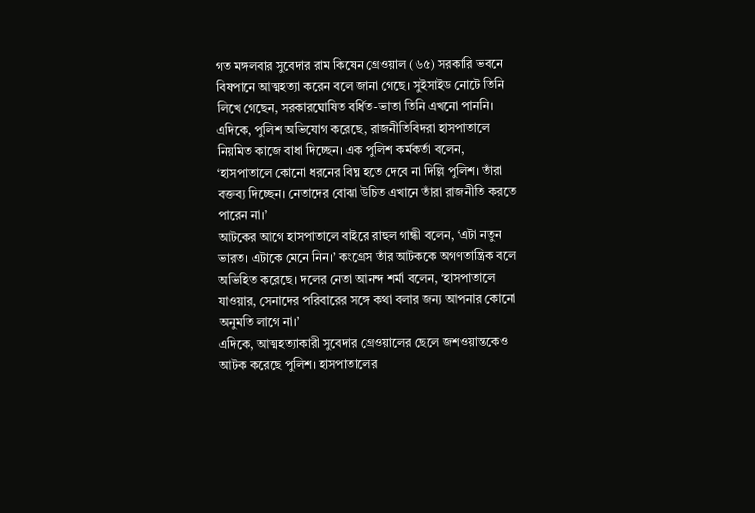গত মঙ্গলবার সুবেদার রাম কিষেন গ্রেওয়াল (৬৫) সরকারি ভবনে বিষপানে আত্মহত্যা করেন বলে জানা গেছে। সুইসাইড নোটে তিনি লিখে গেছেন, সরকারঘোষিত বর্ধিত-ভাতা তিনি এখনো পাননি।
এদিকে, পুলিশ অভিযোগ করেছে, রাজনীতিবিদরা হাসপাতালে নিয়মিত কাজে বাধা দিচ্ছেন। এক পুলিশ কর্মকর্তা বলেন, ‘হাসপাতালে কোনো ধরনের বিঘ্ন হতে দেবে না দিল্লি পুলিশ। তাঁরা বক্তব্য দিচ্ছেন। নেতাদের বোঝা উচিত এখানে তাঁরা রাজনীতি করতে পারেন না।’
আটকের আগে হাসপাতালে বাইরে রাহুল গান্ধী বলেন, ‘এটা নতুন ভারত। এটাকে মেনে নিন।’ কংগ্রেস তাঁর আটককে অগণতান্ত্রিক বলে অভিহিত করেছে। দলের নেতা আনন্দ শর্মা বলেন, ‘হাসপাতালে যাওয়ার, সেনাদের পরিবারের সঙ্গে কথা বলার জন্য আপনার কোনো অনুমতি লাগে না।’
এদিকে, আত্মহত্যাকারী সুবেদার গ্রেওয়ালের ছেলে জশওয়ান্তকেও আটক করেছে পুলিশ। হাসপাতালের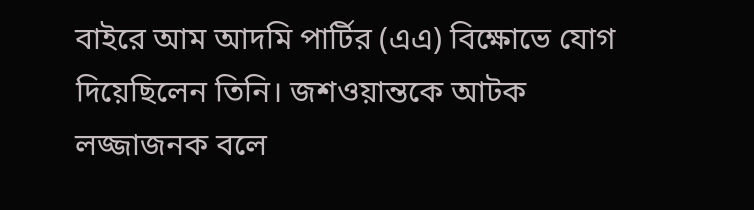বাইরে আম আদমি পার্টির (এএ) বিক্ষোভে যোগ দিয়েছিলেন তিনি। জশওয়ান্তকে আটক লজ্জাজনক বলে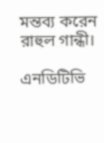মন্তব্য করেন রাহুল গান্ধী।

এনডিটিভি